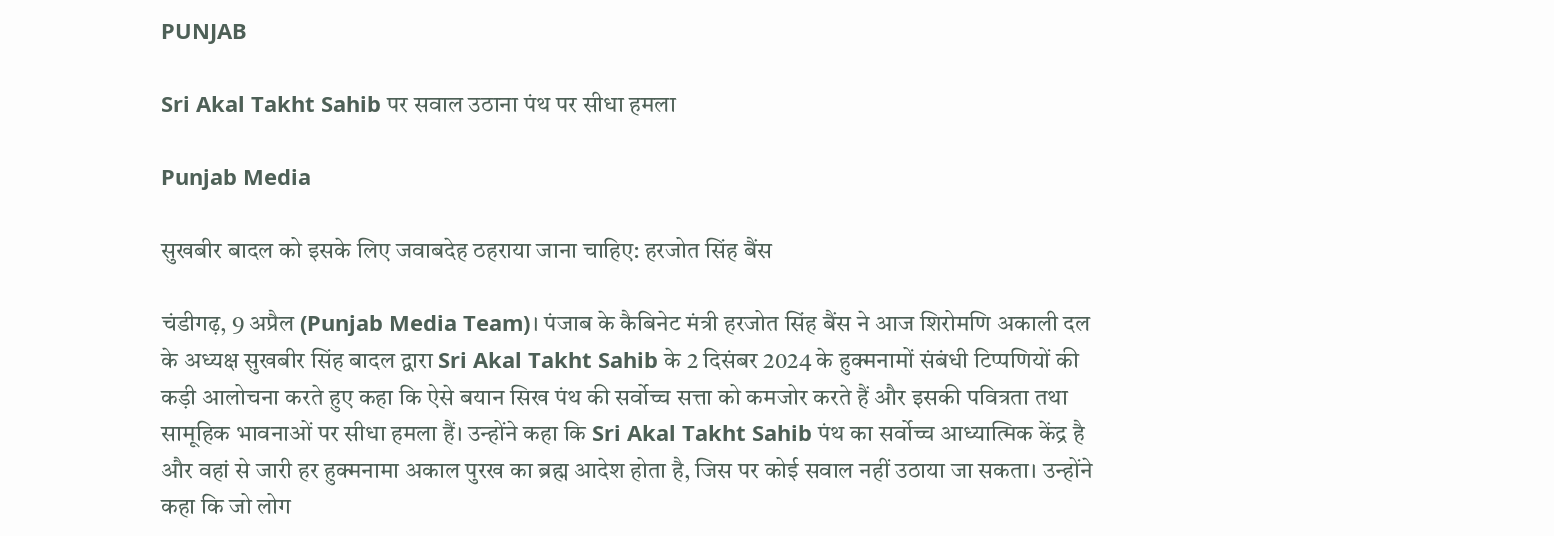PUNJAB

Sri Akal Takht Sahib पर सवाल उठाना पंथ पर सीधा हमला

Punjab Media

सुखबीर बादल को इसके लिए जवाबदेह ठहराया जाना चाहिए: हरजोत सिंह बैंस

चंडीगढ़, 9 अप्रैल (Punjab Media Team)। पंजाब के कैबिनेट मंत्री हरजोत सिंह बैंस ने आज शिरोमणि अकाली दल के अध्यक्ष सुखबीर सिंह बादल द्वारा Sri Akal Takht Sahib के 2 दिसंबर 2024 के हुक्मनामों संबंधी टिप्पणियों की कड़ी आलोचना करते हुए कहा कि ऐसे बयान सिख पंथ की सर्वोच्च सत्ता को कमजोर करते हैं और इसकी पवित्रता तथा सामूहिक भावनाओं पर सीधा हमला हैं। उन्होंने कहा कि Sri Akal Takht Sahib पंथ का सर्वोच्च आध्यात्मिक केंद्र है और वहां से जारी हर हुक्मनामा अकाल पुरख का ब्रह्म आदेश होता है, जिस पर कोई सवाल नहीं उठाया जा सकता। उन्होंने कहा कि जो लोग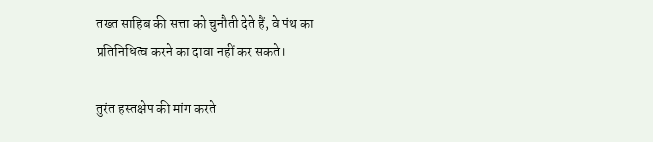तख्त साहिब की सत्ता को चुनौती देते हैं, वे पंथ का प्रतिनिधित्व करने का दावा नहीं कर सकते।

तुरंत हस्तक्षेप की मांग करते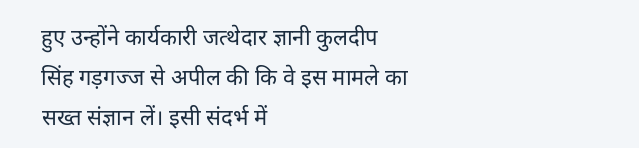हुए उन्होंने कार्यकारी जत्थेदार ज्ञानी कुलदीप सिंह गड़गज्ज से अपील की कि वे इस मामले का सख्त संज्ञान लें। इसी संदर्भ में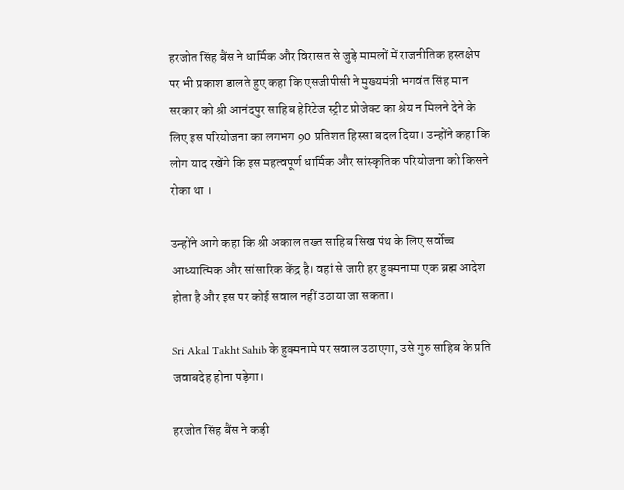हरजोत सिंह बैंस ने धार्मिक और विरासत से जुड़े मामलों में राजनीतिक हस्तक्षेप पर भी प्रकाश डालते हुए कहा कि एसजीपीसी ने मुख्यमंत्री भगवंत सिंह मान सरकार को श्री आनंदपुर साहिब हेरिटेज स्ट्रीट प्रोजेक्ट का श्रेय न मिलने देने के लिए इस परियोजना का लगभग 90 प्रतिशत हिस्सा बदल दिया। उन्होंने कहा कि लोग याद रखेंगे कि इस महत्वपूर्ण धार्मिक और सांस्कृतिक परियोजना को किसने रोका था ।

उन्होंने आगे कहा कि श्री अकाल तख्त साहिब सिख पंथ के लिए सर्वोच्च आध्यात्मिक और सांसारिक केंद्र है। वहां से जारी हर हुक्मनामा एक ब्रह्म आदेश होता है और इस पर कोई सवाल नहीं उठाया जा सकता।

Sri Akal Takht Sahib के हुक्मनामे पर सवाल उठाएगा, उसे गुरु साहिब के प्रति जवाबदेह होना पड़ेगा।

हरजोत सिंह बैंस ने कड़ी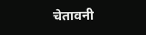चेतावनी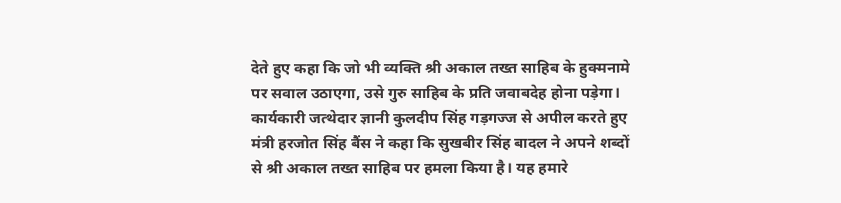देते हुए कहा कि जो भी व्यक्ति श्री अकाल तख्त साहिब के हुक्मनामे पर सवाल उठाएगा, उसे गुरु साहिब के प्रति जवाबदेह होना पड़ेगा। कार्यकारी जत्थेदार ज्ञानी कुलदीप सिंह गड़गज्ज से अपील करते हुए मंत्री हरजोत सिंह बैंस ने कहा कि सुखबीर सिंह बादल ने अपने शब्दों से श्री अकाल तख्त साहिब पर हमला किया है। यह हमारे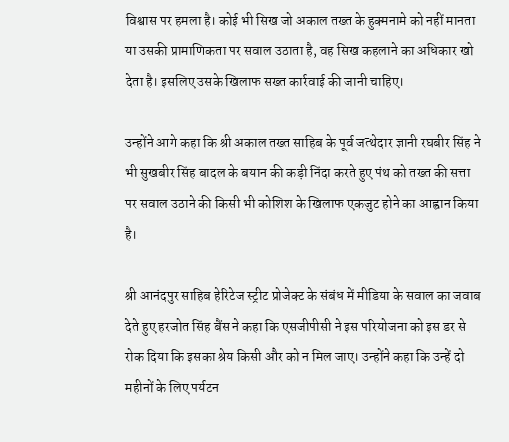विश्वास पर हमला है। कोई भी सिख जो अकाल तख्त के हुक्मनामे को नहीं मानता या उसकी प्रामाणिकता पर सवाल उठाता है, वह सिख कहलाने का अधिकार खो देता है। इसलिए उसके खिलाफ सख्त कार्रवाई की जानी चाहिए।

उन्होंने आगे कहा कि श्री अकाल तख्त साहिब के पूर्व जत्थेदार ज्ञानी रघबीर सिंह ने भी सुखबीर सिंह बादल के बयान की कड़ी निंदा करते हुए पंथ को तख्त की सत्ता पर सवाल उठाने की किसी भी कोशिश के खिलाफ एकजुट होने का आह्वान किया है।

श्री आनंदपुर साहिब हेरिटेज स्ट्रीट प्रोजेक्ट के संबंध में मीडिया के सवाल का जवाब देते हुए हरजोत सिंह बैंस ने कहा कि एसजीपीसी ने इस परियोजना को इस डर से रोक दिया कि इसका श्रेय किसी और को न मिल जाए। उन्होंने कहा कि उन्हें दो महीनों के लिए पर्यटन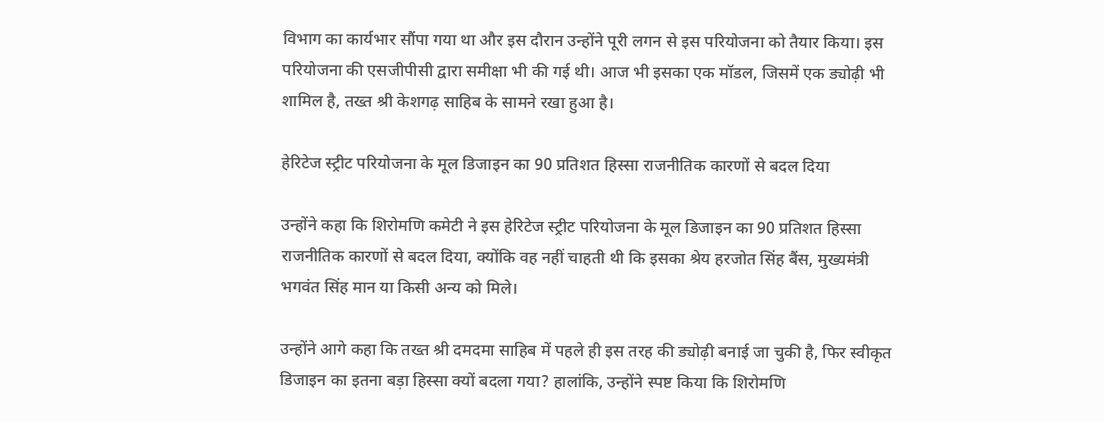विभाग का कार्यभार सौंपा गया था और इस दौरान उन्होंने पूरी लगन से इस परियोजना को तैयार किया। इस परियोजना की एसजीपीसी द्वारा समीक्षा भी की गई थी। आज भी इसका एक मॉडल, जिसमें एक ड्योढ़ी भी शामिल है, तख्त श्री केशगढ़ साहिब के सामने रखा हुआ है।

हेरिटेज स्ट्रीट परियोजना के मूल डिजाइन का 90 प्रतिशत हिस्सा राजनीतिक कारणों से बदल दिया

उन्होंने कहा कि शिरोमणि कमेटी ने इस हेरिटेज स्ट्रीट परियोजना के मूल डिजाइन का 90 प्रतिशत हिस्सा राजनीतिक कारणों से बदल दिया, क्योंकि वह नहीं चाहती थी कि इसका श्रेय हरजोत सिंह बैंस, मुख्यमंत्री भगवंत सिंह मान या किसी अन्य को मिले।

उन्होंने आगे कहा कि तख्त श्री दमदमा साहिब में पहले ही इस तरह की ड्योढ़ी बनाई जा चुकी है, फिर स्वीकृत डिजाइन का इतना बड़ा हिस्सा क्यों बदला गया? हालांकि, उन्होंने स्पष्ट किया कि शिरोमणि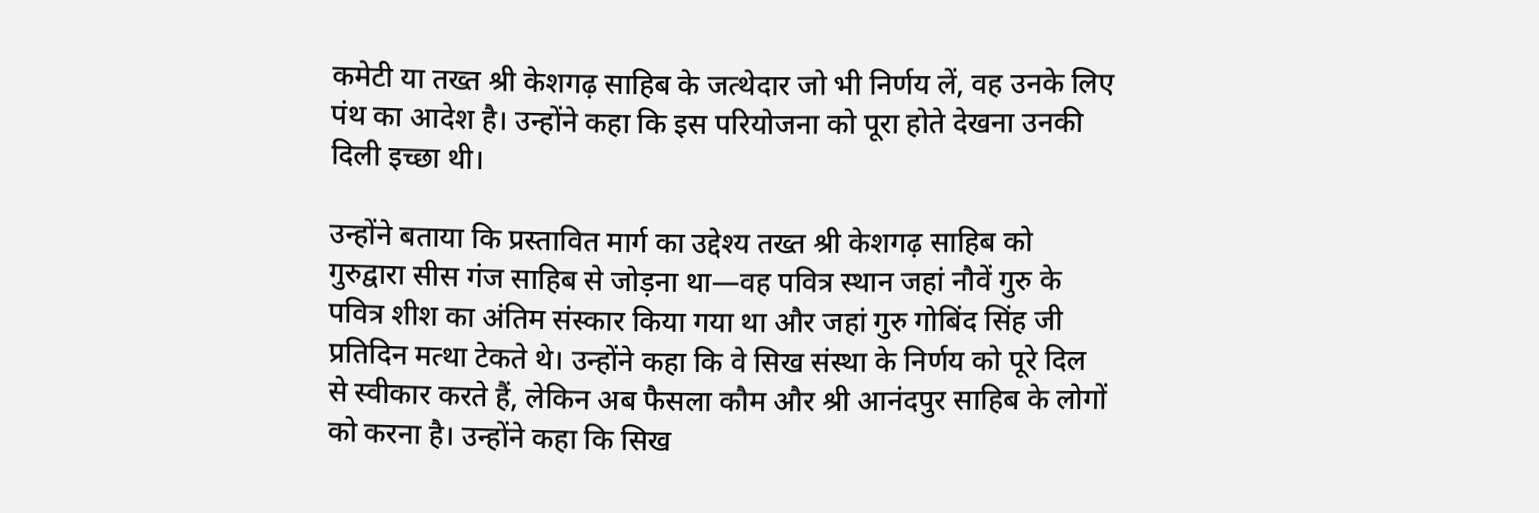कमेटी या तख्त श्री केशगढ़ साहिब के जत्थेदार जो भी निर्णय लें, वह उनके लिए पंथ का आदेश है। उन्होंने कहा कि इस परियोजना को पूरा होते देखना उनकी दिली इच्छा थी।

उन्होंने बताया कि प्रस्तावित मार्ग का उद्देश्य तख्त श्री केशगढ़ साहिब को गुरुद्वारा सीस गंज साहिब से जोड़ना था—वह पवित्र स्थान जहां नौवें गुरु के पवित्र शीश का अंतिम संस्कार किया गया था और जहां गुरु गोबिंद सिंह जी प्रतिदिन मत्था टेकते थे। उन्होंने कहा कि वे सिख संस्था के निर्णय को पूरे दिल से स्वीकार करते हैं, लेकिन अब फैसला कौम और श्री आनंदपुर साहिब के लोगों को करना है। उन्होंने कहा कि सिख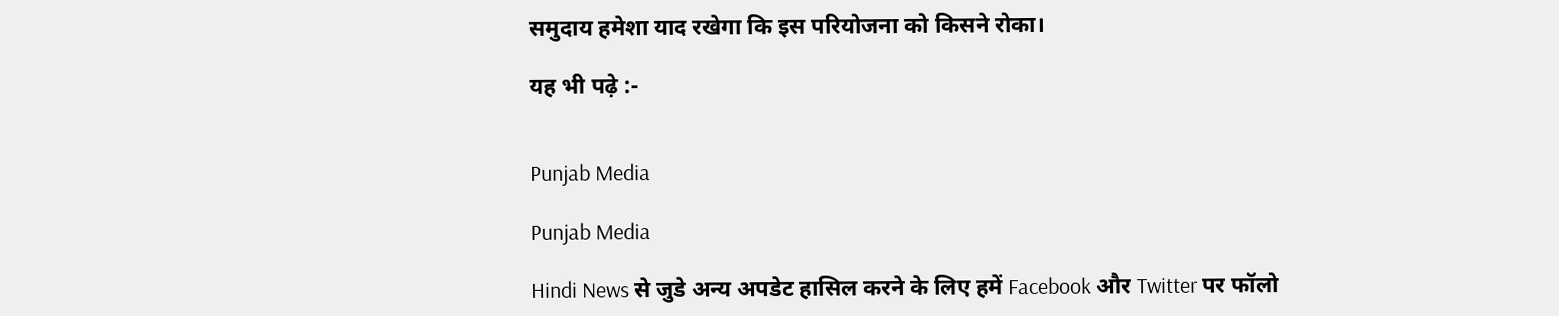समुदाय हमेशा याद रखेगा कि इस परियोजना को किसने रोका।

यह भी पढ़े :-


Punjab Media

Punjab Media

Hindi News से जुडे अन्य अपडेट हासिल करने के लिए हमें Facebook और Twitter पर फॉलो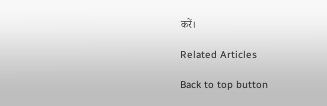करें।

Related Articles

Back to top button